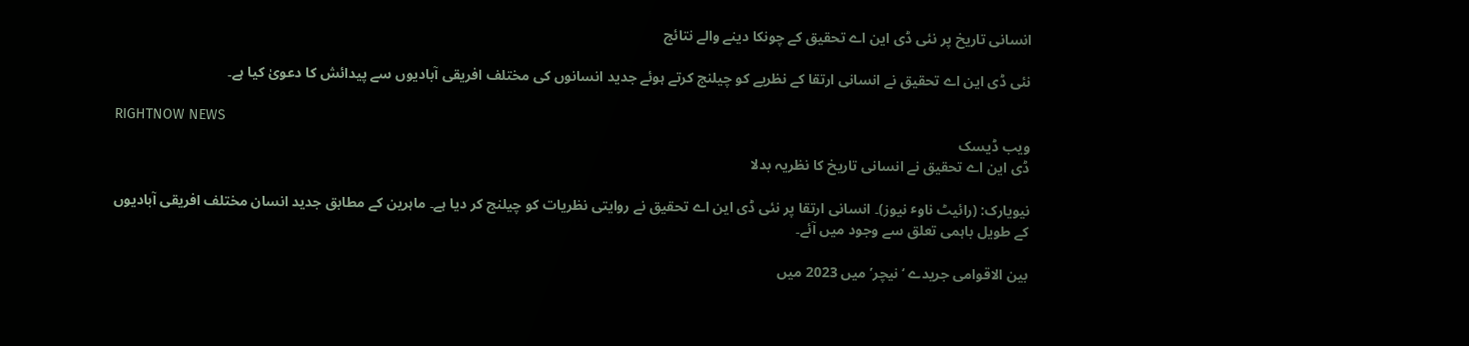انسانی تاریخ پر نئی ڈی این اے تحقیق کے چونکا دینے والے نتائج

نئی ڈی این اے تحقیق نے انسانی ارتقا کے نظریے کو چیلنج کرتے ہوئے جدید انسانوں کی مختلف افریقی آبادیوں سے پیدائش کا دعویٰ کیا ہے۔

RIGHTNOW NEWS
ویب ڈیسک
ڈی این اے تحقیق نے انسانی تاریخ کا نظریہ بدلا

نیویارک: (رائیٹ ناوٴ نیوز)۔ انسانی ارتقا پر نئی ڈی این اے تحقیق نے روایتی نظریات کو چیلنج کر دیا ہے۔ ماہرین کے مطابق جدید انسان مختلف افریقی آبادیوں کے طویل باہمی تعلق سے وجود میں آئے۔

بین الاقوامی جریدے ‘نیچر’ میں 2023 میں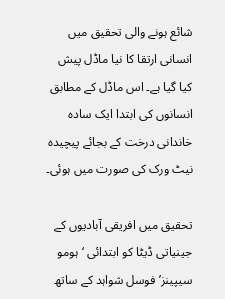شائع ہونے والی تحقیق میں انسانی ارتقا کا نیا ماڈل پیش کیا گیا ہے۔ اس ماڈل کے مطابق انسانوں کی ابتدا ایک سادہ خاندانی درخت کے بجائے پیچیدہ نیٹ ورک کی صورت میں ہوئی۔

تحقیق میں افریقی آبادیوں کے جینیاتی ڈیٹا کو ابتدائی ‘ہومو سیپینز’ فوسل شواہد کے ساتھ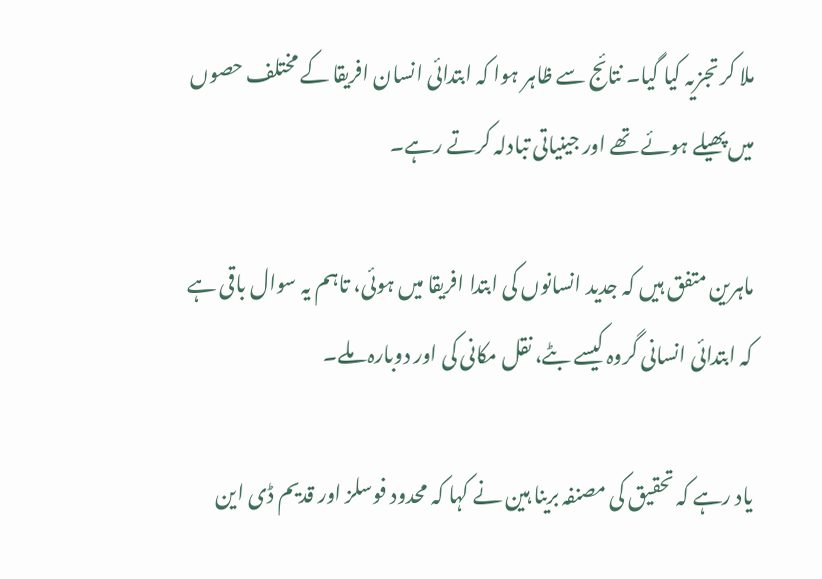ملا کر تجزیہ کیا گیا۔ نتائج سے ظاہر ہوا کہ ابتدائی انسان افریقا کے مختلف حصوں میں پھیلے ہوئے تھے اور جینیاتی تبادلہ کرتے رہے۔

ماہرین متفق ہیں کہ جدید انسانوں کی ابتدا افریقا میں ہوئی، تاہم یہ سوال باقی ہے کہ ابتدائی انسانی گروہ کیسے بٹے، نقل مکانی کی اور دوبارہ ملے۔

یاد رہے کہ تحقیق کی مصنفہ برینا ہین نے کہا کہ محدود فوسلز اور قدیم ڈی این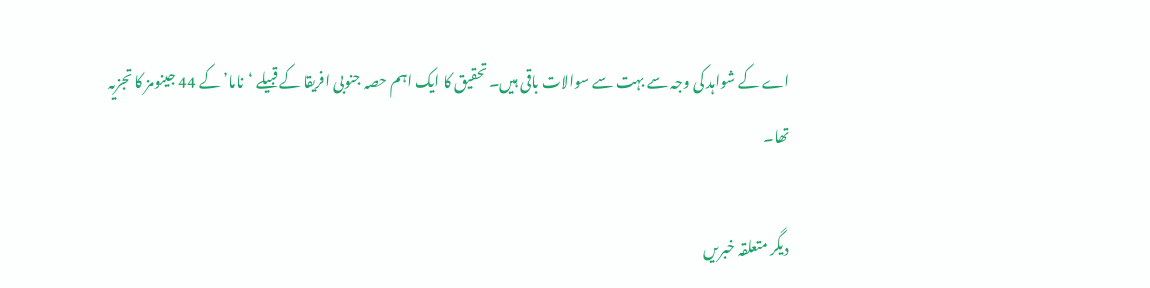اے کے شواہد کی وجہ سے بہت سے سوالات باقی ہیں۔ تحقیق کا ایک اہم حصہ جنوبی افریقا کے قبیلے ‘ناما’ کے 44 جینومز کا تجزیہ تھا۔

دیگر متعلقہ خبریں